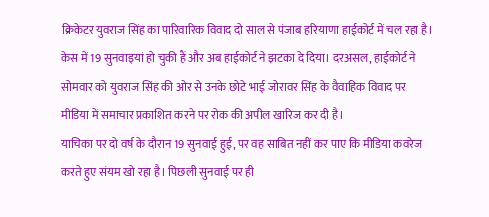क्रिकेटर युवराज सिंह का पारिवारिक विवाद दो साल से पंजाब हरियाणा हाईकोर्ट में चल रहा है। केस में 19 सुनवाइयां हो चुकी हैं और अब हाईकोर्ट ने झटका दे दिया। दरअसल, हाईकोर्ट ने सोमवार को युवराज सिंह की ओर से उनके छोटे भाई जोरावर सिंह के वैवाहिक विवाद पर मीडिया में समाचार प्रकाशित करने पर रोक की अपील खारिज कर दी है।
याचिका पर दो वर्ष के दौरान 19 सुनवाई हुई, पर वह साबित नहीं कर पाए कि मीडिया कवरेज करते हुए संयम खो रहा है। पिछली सुनवाई पर ही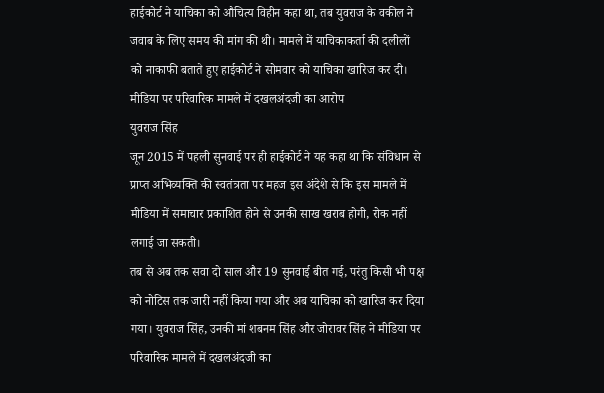हाईकोर्ट ने याचिका को औचित्य विहीन कहा था, तब युवराज के वकील ने जवाब के लिए समय की मांग की थी। मामले में याचिकाकर्ता की दलीलों को नाकाफी बताते हुए हाईकोर्ट ने सोमवार को याचिका खारिज कर दी।
मीडिया पर परिवारिक मामले में दखलअंदजी का आरोप
युवराज सिंह
जून 2015 में पहली सुनवाई पर ही हाईकोर्ट ने यह कहा था कि संविधान से प्राप्त अभिव्यक्ति की स्वतंत्रता पर महज इस अंदेशे से कि इस मामले में मीडिया में समाचार प्रकाशित होने से उनकी साख खराब होगी, रोक नहीं लगाई जा सकती।
तब से अब तक सवा दो साल और 19 सुनवाई बीत गई, परंतु किसी भी पक्ष को नोटिस तक जारी नहीं किया गया और अब याचिका को खारिज कर दिया गया। युवराज सिंह, उनकी मां शबनम सिंह और जोरावर सिंह ने मीडिया पर परिवारिक मामले में दखलअंदजी का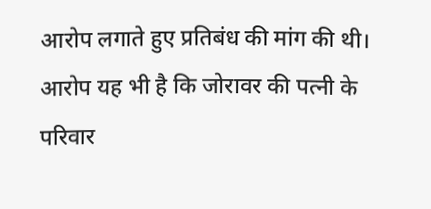आरोप लगाते हुए प्रतिबंध की मांग की थी।
आरोप यह भी है कि जोरावर की पत्नी के परिवार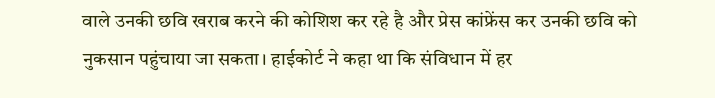वाले उनकी छवि खराब करने की कोशिश कर रहे है और प्रेस कांफ्रेंस कर उनकी छवि को नुकसान पहुंचाया जा सकता। हाईकोर्ट ने कहा था कि संविधान में हर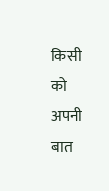किसी को अपनी बात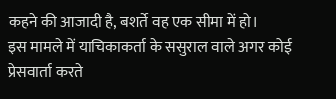कहने की आजादी है, बशर्ते वह एक सीमा में हो।
इस मामले में याचिकाकर्ता के ससुराल वाले अगर कोई प्रेसवार्ता करते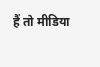हैं तो मीडिया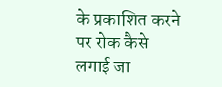के प्रकाशित करने पर रोक कैसे लगाई जा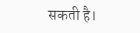सकती है।